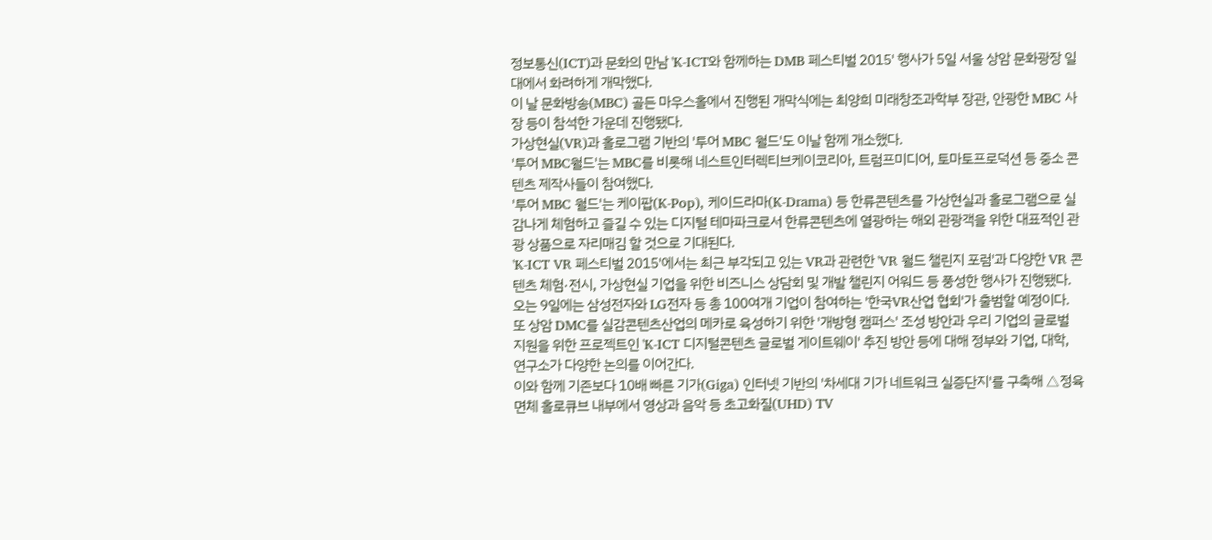정보통신(ICT)과 문화의 만남 'K-ICT와 함께하는 DMB 페스티벌 2015' 행사가 5일 서울 상암 문화광장 일대에서 화려하게 개막했다.
이 날 문화방송(MBC) 골든 마우스홀에서 진행된 개막식에는 최양희 미래창조과학부 장관, 안광한 MBC 사장 등이 참석한 가운데 진행됐다.
가상현실(VR)과 홀로그램 기반의 '투어 MBC 월드'도 이날 함께 개소했다.
'투어 MBC월드'는 MBC를 비롯해 네스트인터렉티브케이코리아, 트럼프미디어, 토마토프로덕션 등 중소 콘텐츠 제작사들이 참여했다.
'투어 MBC 월드'는 케이팝(K-Pop), 케이드라마(K-Drama) 등 한류콘텐츠를 가상현실과 홀로그램으로 실감나게 체험하고 즐길 수 있는 디지털 테마파크로서 한류콘텐츠에 열광하는 해외 관광객을 위한 대표적인 관광 상품으로 자리매김 할 것으로 기대된다.
'K-ICT VR 페스티벌 2015'에서는 최근 부각되고 있는 VR과 관련한 'VR 월드 챌린지 포럼'과 다양한 VR 콘텐츠 체험·전시, 가상현실 기업을 위한 비즈니스 상담회 및 개발 챌린지 어워드 등 풍성한 행사가 진행됐다.
오는 9일에는 삼성전자와 LG전자 등 총 100여개 기업이 참여하는 '한국VR산업 협회'가 출범할 예정이다.
또 상암 DMC를 실감콘텐츠산업의 메카로 육성하기 위한 '개방형 캠퍼스' 조성 방안과 우리 기업의 글로벌 지원을 위한 프로젝트인 'K-ICT 디지털콘텐츠 글로벌 게이트웨이' 추진 방안 등에 대해 정부와 기업, 대학, 연구소가 다양한 논의를 이어간다.
이와 함께 기존보다 10배 빠른 기가(Giga) 인터넷 기반의 '차세대 기가 네트워크 실증단지'를 구축해 △정육면체 홀로큐브 내부에서 영상과 음악 등 초고화질(UHD) TV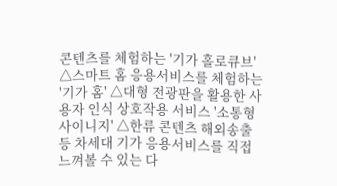콘텐츠를 체험하는 '기가 홀로큐브' △스마트 홈 응용서비스를 체험하는 '기가 홈' △대형 전광판을 활용한 사용자 인식 상호작용 서비스 '소통형 사이니지' △한류 콘텐츠 해외송출 등 차세대 기가 응용서비스를 직접 느껴볼 수 있는 다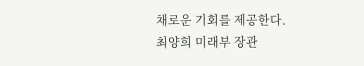채로운 기회를 제공한다.
최양희 미래부 장관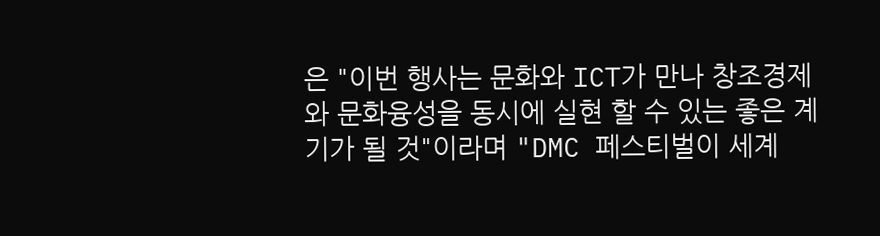은 "이번 행사는 문화와 ICT가 만나 창조경제와 문화융성을 동시에 실현 할 수 있는 좋은 계기가 될 것"이라며 "DMC 페스티벌이 세계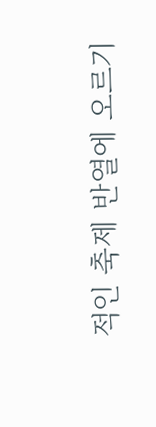적인 축제 반열에 오르기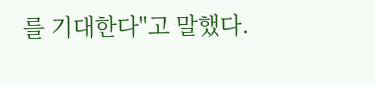를 기대한다"고 말했다.